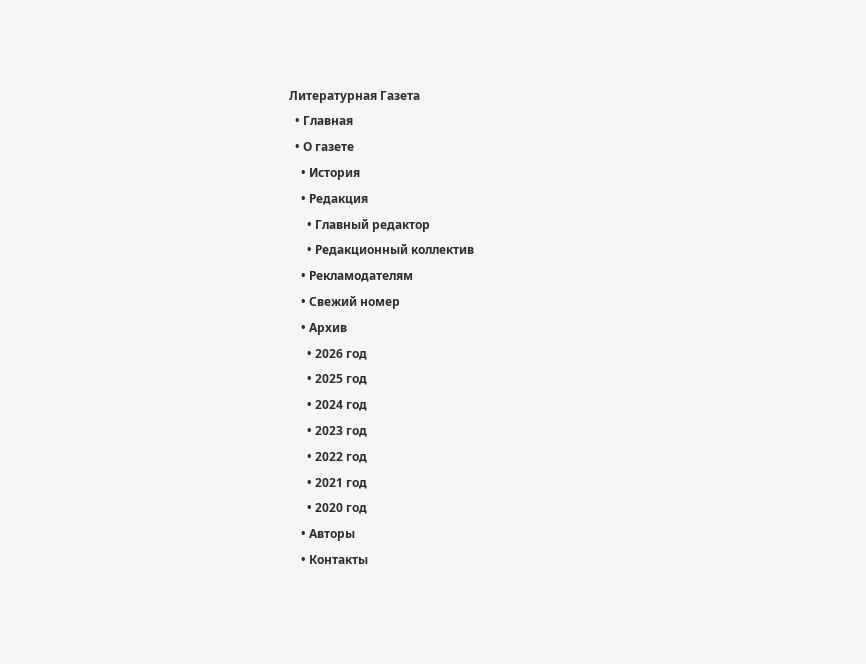Литературная Газета
  • Главная
  • О газете
    • История
    • Редакция
      • Главный редактор
      • Редакционный коллектив
    • Рекламодателям
    • Свежий номер
    • Архив
      • 2026 год
      • 2025 год
      • 2024 год
      • 2023 год
      • 2022 год
      • 2021 год
      • 2020 год
    • Авторы
    • Контакты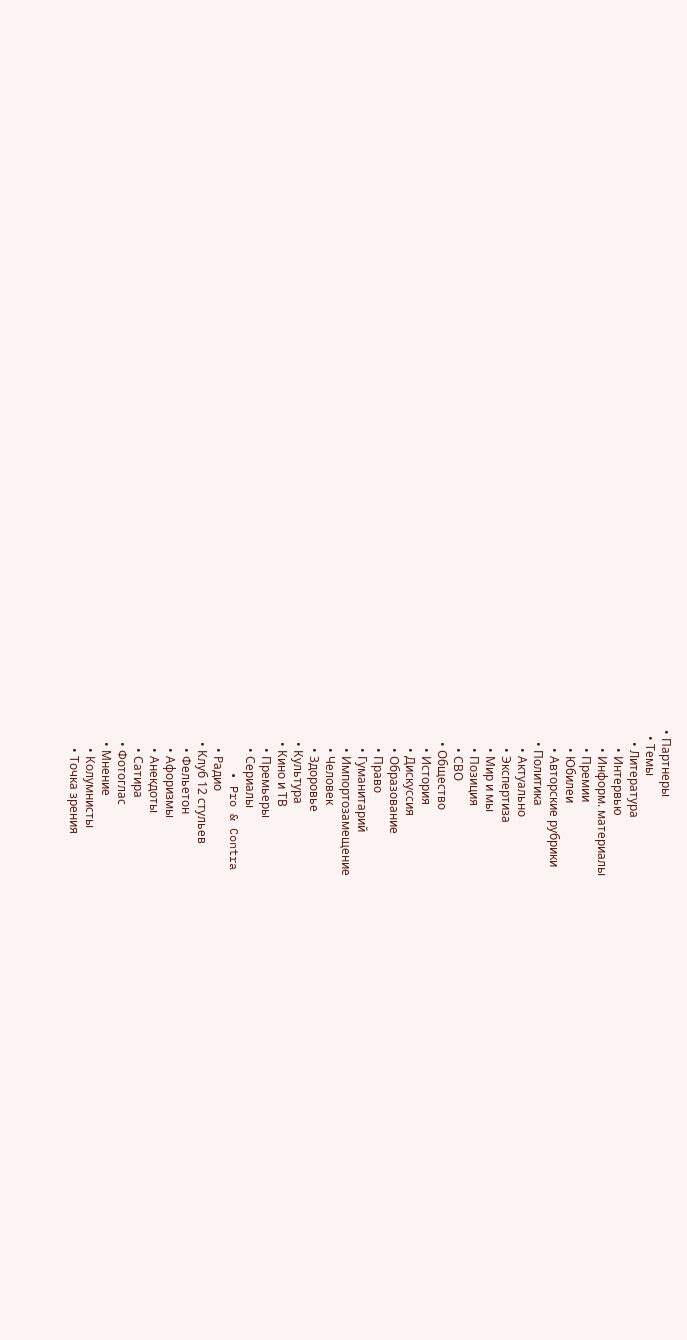• Партнеры
  • Темы
    • Литература
      • Интервью
      • Информ. материалы
      • Премии
      • Юбилеи
      • Авторские рубрики
    • Политика
      • Актуально
      • Экспертиза
      • Мир и мы
      • Позиция
      • СВО
    • Общество
      • История
      • Дискуссия
      • Образование
      • Право
      • Гуманитарий
      • Импортозамещение
      • Человек
      • Здоровье
    • Культура
    • Кино и ТВ
      • Премьеры
      • Сериалы
      • Pro & Contra
      • Радио
    • Клуб 12 стульев
      • Фельетон
      • Афоризмы
      • Анекдоты
      • Сатира
    • Фотоглас
    • Мнение
      • Колумнисты
      • Точка зрения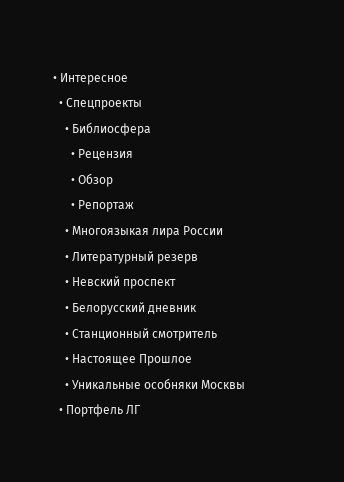• Интересное
  • Спецпроекты
    • Библиосфера
      • Рецензия
      • Обзор
      • Репортаж
    • Многоязыкая лира России
    • Литературный резерв
    • Невский проспект
    • Белорусский дневник
    • Станционный смотритель
    • Настоящее Прошлое
    • Уникальные особняки Москвы
  • Портфель ЛГ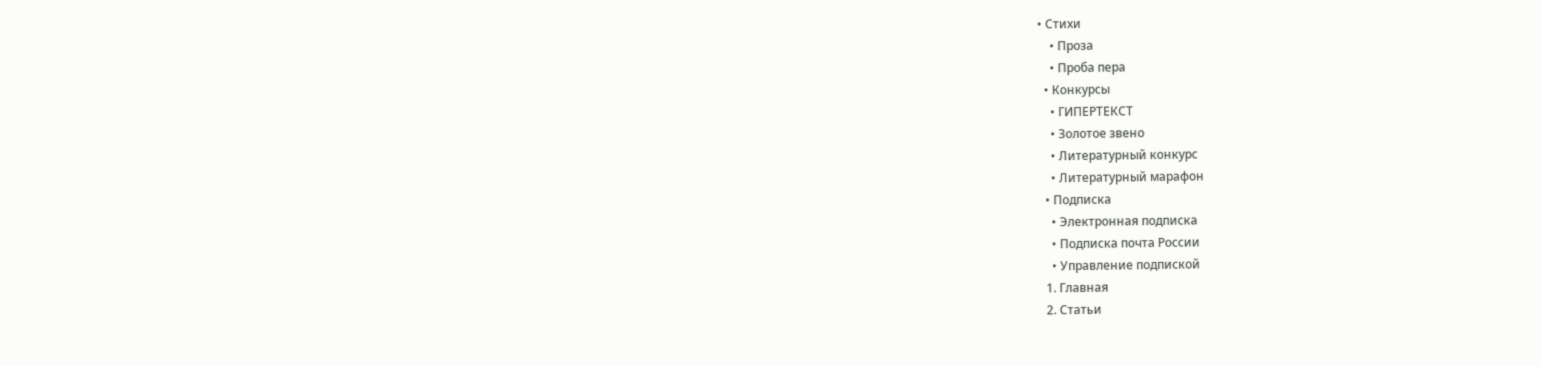• Стихи
    • Проза
    • Проба пера
  • Конкурсы
    • ГИПЕРТЕКСТ
    • Золотое звено
    • Литературный конкурс
    • Литературный марафон
  • Подписка
    • Электронная подписка
    • Подписка почта России
    • Управление подпиской
  1. Главная
  2. Статьи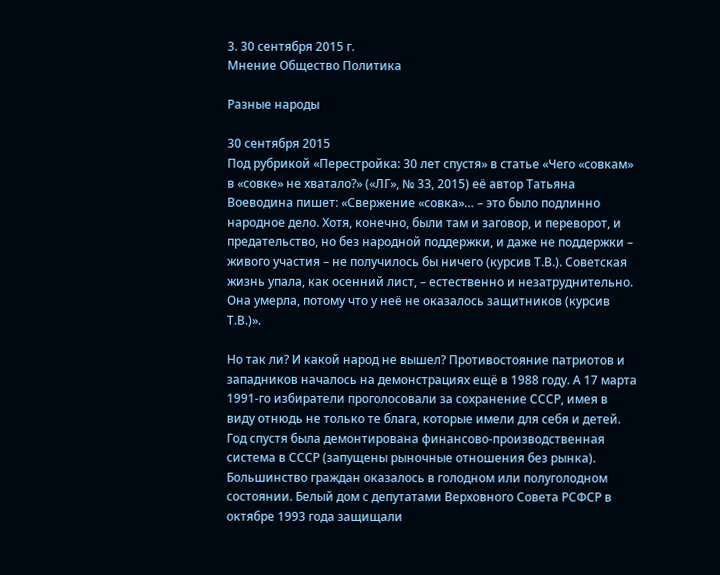3. 30 сентября 2015 г.
Мнение Общество Политика

Разные народы

30 сентября 2015
Под рубрикой «Перестройка: 30 лет спустя» в статье «Чего «совкам» в «совке» не хватало?» («ЛГ», № 33, 2015) её автор Татьяна Воеводина пишет: «Свержение «совка»… – это было подлинно народное дело. Хотя, конечно, были там и заговор, и переворот, и предательство, но без народной поддержки, и даже не поддержки – живого участия – не получилось бы ничего (курсив Т.В.). Советская жизнь упала, как осенний лист, – естественно и незатруднительно. Она умерла, потому что у неё не оказалось защитников (курсив Т.В.)».

Но так ли? И какой народ не вышел? Противостояние патриотов и западников началось на демонстрациях ещё в 1988 году. А 17 марта 1991-го избиратели проголосовали за сохранение СССР, имея в виду отнюдь не только те блага, которые имели для себя и детей. Год спустя была демонтирована финансово-производственная система в СССР (запущены рыночные отношения без рынка). Большинство граждан оказалось в голодном или полуголодном состоянии. Белый дом с депутатами Верховного Совета РСФСР в октябре 1993 года защищали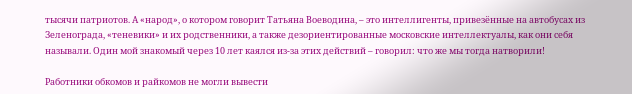тысячи патриотов. А «народ», о котором говорит Татьяна Воеводина, – это интеллигенты, привезённые на автобусах из Зеленограда, «теневики» и их родственники, а также дезориентированные московские интеллектуалы, как они себя называли. Один мой знакомый через 10 лет каялся из-за этих действий – говорил: что же мы тогда натворили!

Работники обкомов и райкомов не могли вывести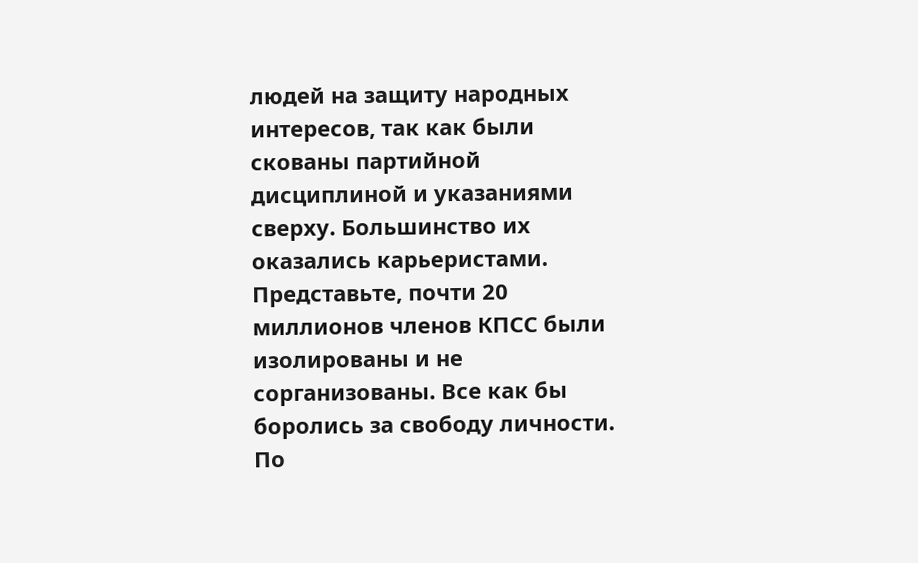людей на защиту народных интересов, так как были скованы партийной дисциплиной и указаниями сверху. Большинство их оказались карьеристами. Представьте, почти 20 миллионов членов КПСС были изолированы и не сорганизованы. Все как бы боролись за свободу личности. По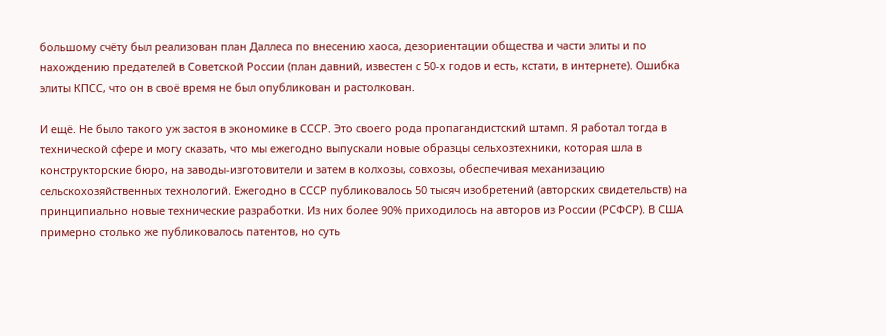большому счёту был реализован план Даллеса по внесению хаоса, дезориентации общества и части элиты и по нахождению предателей в Советской России (план давний, известен с 50-х годов и есть, кстати, в интернете). Ошибка элиты КПСС, что он в своё время не был опубликован и растолкован.

И ещё. Не было такого уж застоя в экономике в СССР. Это своего рода пропагандистский штамп. Я работал тогда в технической сфере и могу сказать, что мы ежегодно выпускали новые образцы сельхозтехники, которая шла в конструкторские бюро, на заводы-изготовители и затем в колхозы, совхозы, обеспечивая механизацию сельскохозяйственных технологий. Ежегодно в СССР публиковалось 50 тысяч изобретений (авторских свидетельств) на принципиально новые технические разработки. Из них более 90% приходилось на авторов из России (РСФСР). В США примерно столько же публиковалось патентов, но суть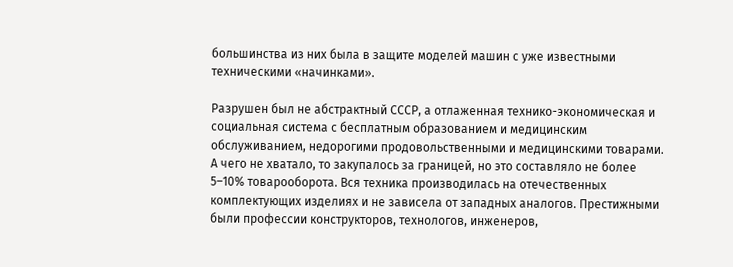большинства из них была в защите моделей машин с уже известными техническими «начинками».

Разрушен был не абстрактный СССР, а отлаженная технико-экономическая и социальная система с бесплатным образованием и медицинским обслуживанием, недорогими продовольственными и медицинскими товарами. А чего не хватало, то закупалось за границей, но это составляло не более 5–10% товарооборота. Вся техника производилась на отечественных комплектующих изделиях и не зависела от западных аналогов. Престижными были профессии конструкторов, технологов, инженеров,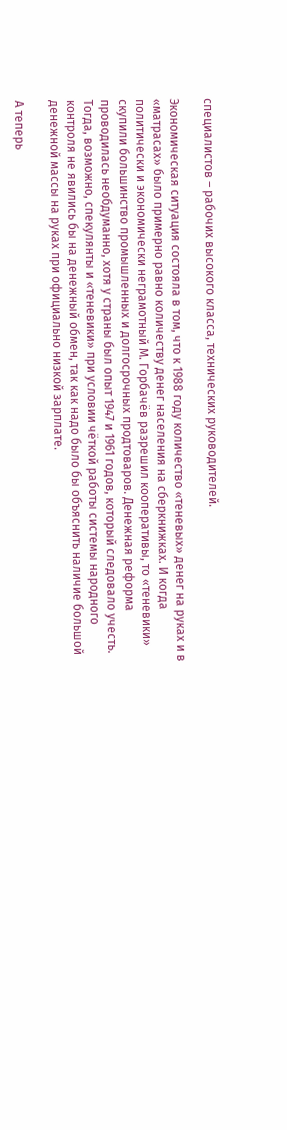специалистов – рабочих высокого класса, технических руководителей.

Экономическая ситуация состояла в том, что к 1988 году количество «теневых» денег на руках и в «матрасах» было примерно равно количеству денег населения на сберкнижках. И когда политически и экономически неграмотный М. Горбачёв разрешил кооперативы, то «теневики» скупили большинство промышленных и долгосрочных продтоваров. Денежная реформа проводилась необдуманно, хотя у страны был опыт 1947 и 1961 годов, который следовало учесть. Тогда, возможно, спекулянты и «теневики» при условии чёткой работы системы народного контроля не явились бы на денежный обмен, так как надо было бы объяснить наличие большой денежной массы на руках при официально низкой зарплате.

А теперь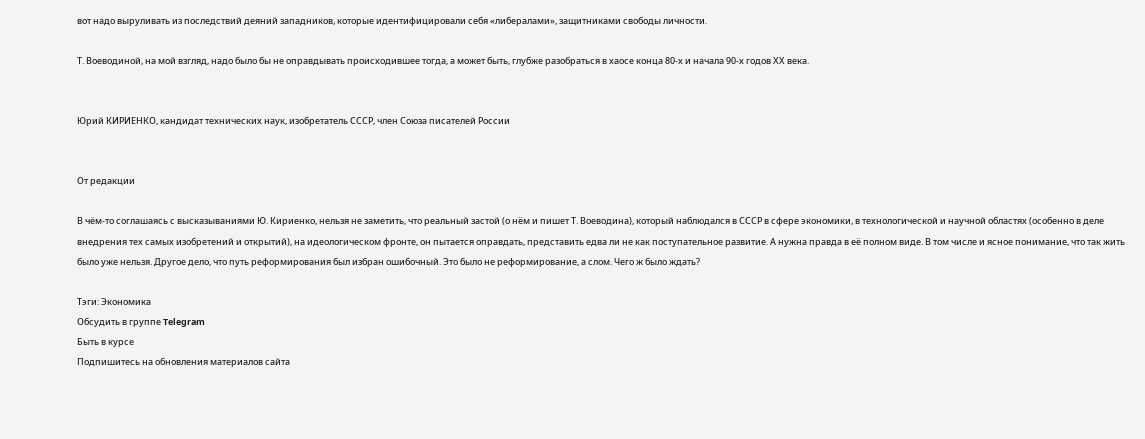вот надо выруливать из последствий деяний западников, которые идентифицировали себя «либералами», защитниками свободы личности.

Т. Воеводиной, на мой взгляд, надо было бы не оправдывать происходившее тогда, а может быть, глубже разобраться в хаосе конца 80-х и начала 90-х годов ХХ века.


Юрий КИРИЕНКО, кандидат технических наук, изобретатель СССР, член Союза писателей России


От редакции

В чём-то соглашаясь с высказываниями Ю. Кириенко, нельзя не заметить, что реальный застой (о нём и пишет Т. Воеводина), который наблюдался в СССР в сфере экономики, в технологической и научной областях (особенно в деле внедрения тех самых изобретений и открытий), на идеологическом фронте, он пытается оправдать, представить едва ли не как поступательное развитие. А нужна правда в её полном виде. В том числе и ясное понимание, что так жить было уже нельзя. Другое дело, что путь реформирования был избран ошибочный. Это было не реформирование, а слом. Чего ж было ждать?

Тэги: Экономика
Обсудить в группе Telegram
Быть в курсе
Подпишитесь на обновления материалов сайта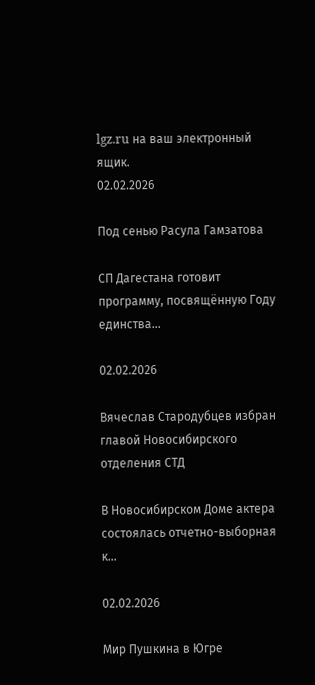lgz.ru на ваш электронный ящик.
02.02.2026

Под сенью Расула Гамзатова

СП Дагестана готовит программу, посвящённую Году единства...

02.02.2026

Вячеслав Стародубцев избран главой Новосибирского отделения СТД

В Новосибирском Доме актера состоялась отчетно-выборная к...

02.02.2026

Мир Пушкина в Югре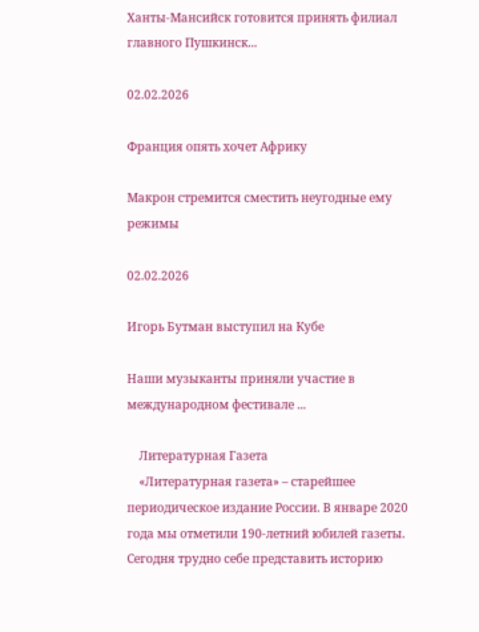Ханты-Мансийск готовится принять филиал главного Пушкинск...

02.02.2026

Франция опять хочет Африку

Макрон стремится сместить неугодные ему режимы

02.02.2026

Игорь Бутман выступил на Кубе

Наши музыканты приняли участие в международном фестивале ...

    Литературная Газета
    «Литературная газета» – старейшее периодическое издание России. В январе 2020 года мы отметили 190-летний юбилей газеты. Сегодня трудно себе представить историю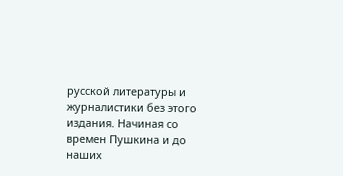русской литературы и журналистики без этого издания. Начиная со времен Пушкина и до наших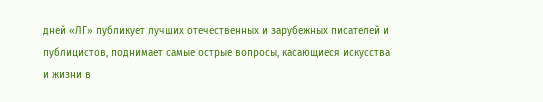дней «ЛГ» публикует лучших отечественных и зарубежных писателей и публицистов, поднимает самые острые вопросы, касающиеся искусства и жизни в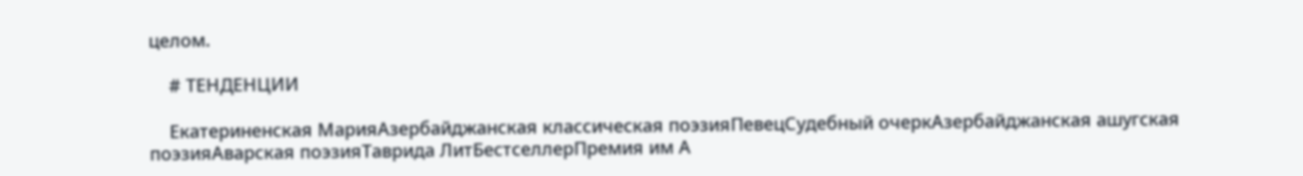целом.

    # ТЕНДЕНЦИИ

    Екатериненская МарияАзербайджанская классическая поэзияПевецСудебный очеркАзербайджанская ашугская поэзияАварская поэзияТаврида ЛитБестселлерПремия им А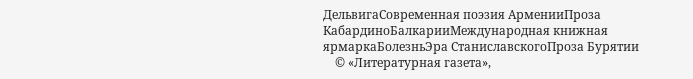ДельвигаСовременная поэзия АрменииПроза КабардиноБалкарииМеждународная книжная ярмаркаБолезньЭра СтаниславскогоПроза Бурятии
    © «Литературная газета»,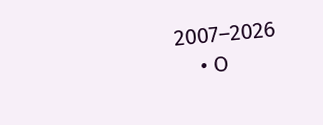2007–2026
    • О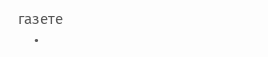газете
    •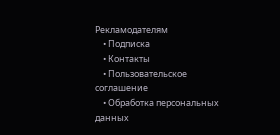Рекламодателям
    • Подписка
    • Контакты
    • Пользовательское соглашение
    • Обработка персональных данных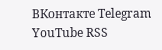ВКонтакте Telegram YouTube RSS